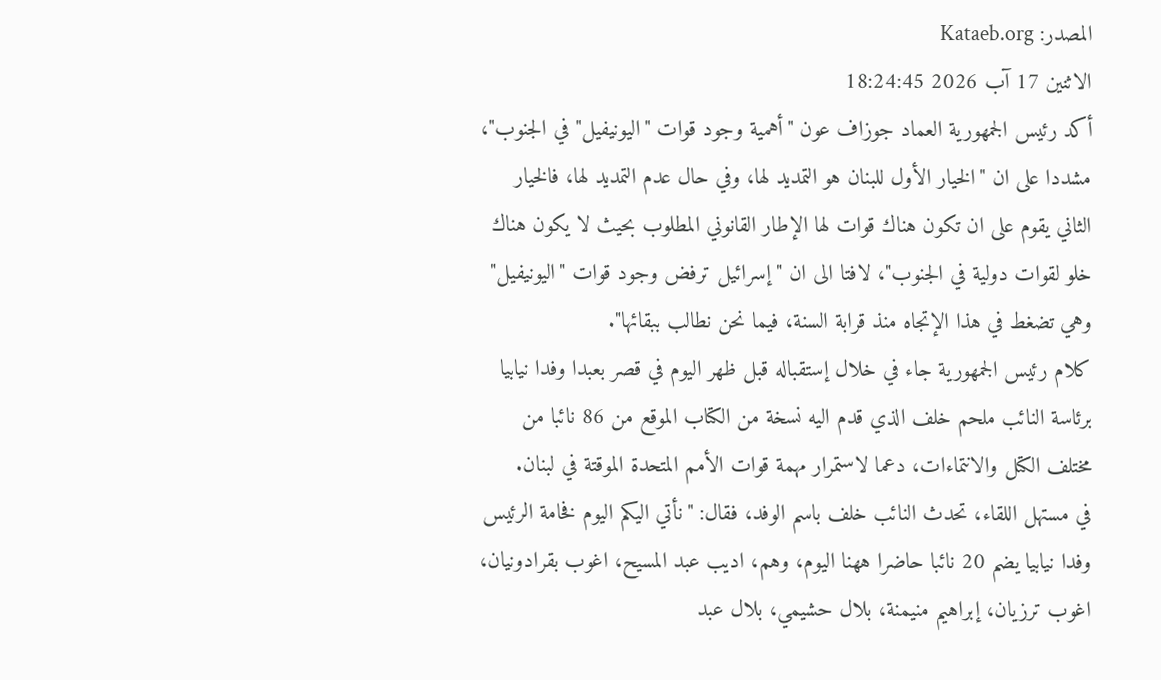المصدر: Kataeb.org
الاثنين 17 آب 2026 18:24:45
أكد رئيس الجمهورية العماد جوزاف عون "أهمية وجود قوات "اليونيفيل" في الجنوب"، مشددا على ان "الخيار الأول للبنان هو التمديد لها، وفي حال عدم التمديد لها، فالخيار الثاني يقوم على ان تكون هناك قوات لها الإطار القانوني المطلوب بحيث لا يكون هناك خلو لقوات دولية في الجنوب"، لافتا الى ان "إسرائيل ترفض وجود قوات "اليونيفيل" وهي تضغط في هذا الإتجاه منذ قرابة السنة، فيما نحن نطالب ببقائها".
كلام رئيس الجمهورية جاء في خلال إستقباله قبل ظهر اليوم في قصر بعبدا وفدا نيابيا برئاسة النائب ملحم خلف الذي قدم اليه نسخة من الكتاب الموقع من 86 نائبا من مختلف الكتل والانتماءات، دعما لاستمرار مهمة قوات الأمم المتحدة الموقتة في لبنان.
في مستهل اللقاء، تحدث النائب خلف باسم الوفد، فقال: "نأتي اليكم اليوم فخامة الرئيس وفدا نيابيا يضم 20 نائبا حاضرا ههنا اليوم، وهم، اديب عبد المسيح، اغوب بقرادونيان، اغوب ترزيان، إبراهيم منيمنة، بلال حشيمي، بلال عبد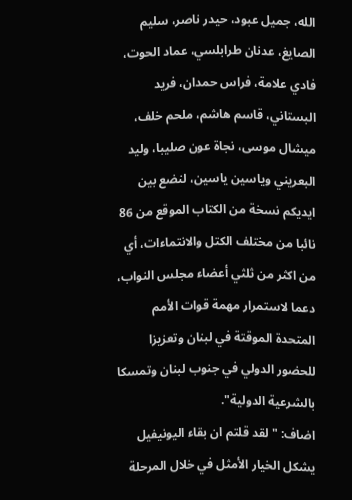الله، جميل عبود، حيدر ناصر، سليم الصايغ، عدنان طرابلسي، عماد الحوت، فادي علامة، فراس حمدان، فريد البستاني، قاسم هاشم، ملحم خلف، ميشال موسى، نجاة عون صليبا، وليد البعريني وياسين ياسين، لنضع بين ايديكم نسخة من الكتاب الموقع من 86 نائبا من مختلف الكتل والانتماءات، أي من اكثر من ثلثي أعضاء مجلس النواب، دعما لاستمرار مهمة قوات الأمم المتحدة الموقتة في لبنان وتعزيزا للحضور الدولي في جنوب لبنان وتمسكا بالشرعية الدولية".
اضاف: "لقد قلتم ان بقاء اليونيفيل يشكل الخيار الأمثل في خلال المرحلة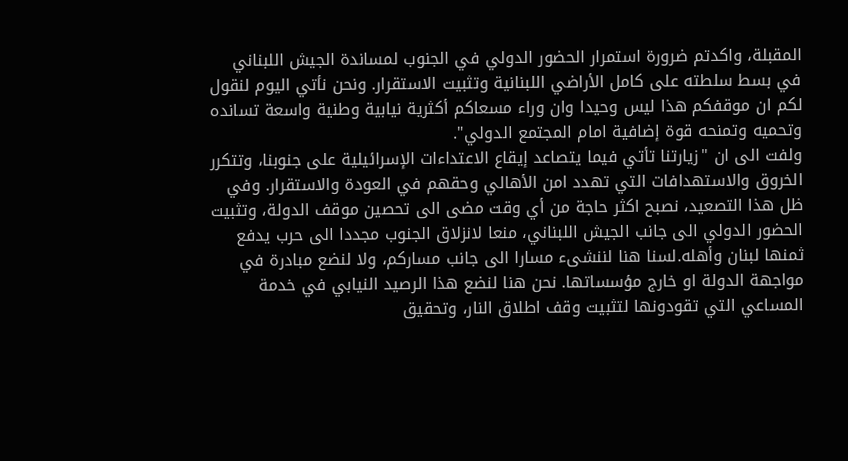المقبلة، واكدتم ضرورة استمرار الحضور الدولي في الجنوب لمساندة الجيش اللبناني في بسط سلطته على كامل الأراضي اللبنانية وتثبيت الاستقرار. ونحن نأتي اليوم لنقول لكم ان موقفكم هذا ليس وحيدا وان وراء مسعاكم أكثرية نيابية وطنية واسعة تسانده وتحميه وتمنحه قوة إضافية امام المجتمع الدولي".
ولفت الى ان "زيارتنا تأتي فيما يتصاعد إيقاع الاعتداءات الإسرائيلية على جنوبنا، وتتكرر الخروق والاستهدافات التي تهدد امن الأهالي وحقهم في العودة والاستقرار. وفي ظل هذا التصعيد، نصبح اكثر حاجة من أي وقت مضى الى تحصين موقف الدولة، وتثبيت الحضور الدولي الى جانب الجيش اللبناني، منعا لانزلاق الجنوب مجددا الى حرب يدفع ثمنها لبنان وأهله.لسنا هنا لننشىء مسارا الى جانب مساركم، ولا لنضع مبادرة في مواجهة الدولة او خارج مؤسساتها. نحن هنا لنضع هذا الرصيد النيابي في خدمة المساعي التي تقودونها لتثبيت وقف اطلاق النار، وتحقيق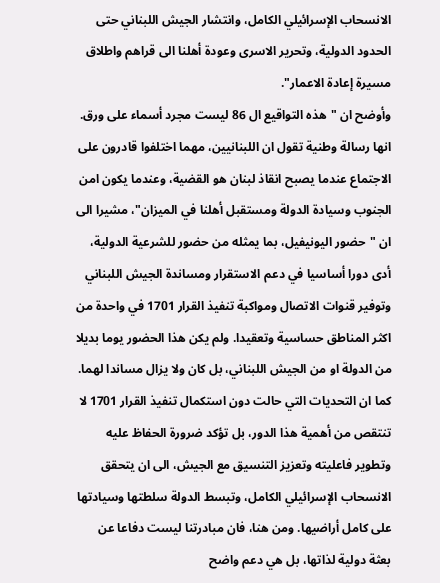الانسحاب الإسرائيلي الكامل، وانتشار الجيش اللبناني حتى الحدود الدولية، وتحرير الاسرى وعودة أهلنا الى قراهم واطلاق مسيرة إعادة الاعمار".
وأوضح ان "هذه التواقيع ال 86 ليست مجرد أسماء على ورق. انها رسالة وطنية تقول ان اللبنانيين، مهما اختلفوا قادرون على الاجتماع عندما يصبح انقاذ لبنان هو القضية، وعندما يكون امن الجنوب وسيادة الدولة ومستقبل أهلنا في الميزان"، مشيرا الى ان "حضور اليونيفيل، بما يمثله من حضور للشرعية الدولية، أدى دورا أساسيا في دعم الاستقرار ومساندة الجيش اللبناني وتوفير قنوات الاتصال ومواكبة تنفيذ القرار 1701 في واحدة من اكثر المناطق حساسية وتعقيدا. ولم يكن هذا الحضور يوما بديلا من الدولة او من الجيش اللبناني، بل كان ولا يزال مساندا لهما. كما ان التحديات التي حالت دون استكمال تنفيذ القرار 1701 لا تنتقص من أهمية هذا الدور، بل تؤكد ضرورة الحفاظ عليه وتطوير فاعليته وتعزيز التنسيق مع الجيش، الى ان يتحقق الانسحاب الإسرائيلي الكامل، وتبسط الدولة سلطتها وسيادتها على كامل أراضيها. ومن هنا، فان مبادرتنا ليست دفاعا عن بعثة دولية لذاتها، بل هي دعم واضح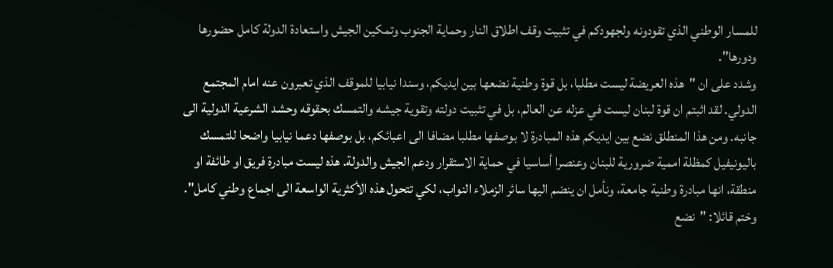للمسار الوطني الذي تقودونه ولجهودكم في تثبيت وقف اطلاق النار وحماية الجنوب وتمكين الجيش واستعادة الدولة كامل حضورها ودورها".
وشدد على ان "هذه العريضة ليست مطلبا، بل قوة وطنية نضعها بين ايديكم، وسندا نيابيا للموقف الذي تعبرون عنه امام المجتمع الدولي. لقد اثبتم ان قوة لبنان ليست في عزله عن العالم، بل في تثبيت دولته وتقوية جيشه والتمسك بحقوقه وحشد الشرعية الدولية الى جانبه. ومن هذا المنطلق نضع بين ايديكم هذه المبادرة لا بوصفها مطلبا مضافا الى اعبائكم، بل بوصفها دعما نيابيا واضحا للتمسك باليونيفيل كمظلة اممية ضرورية للبنان وعنصرا أساسيا في حماية الاستقرار ودعم الجيش والدولة. هذه ليست مبادرة فريق او طائفة او منطقة، انها مبادرة وطنية جامعة، ونأمل ان ينضم اليها سائر الزملاء النواب، لكي تتحول هذه الأكثرية الواسعة الى اجماع وطني كامل".
وختم قائلا: "نضع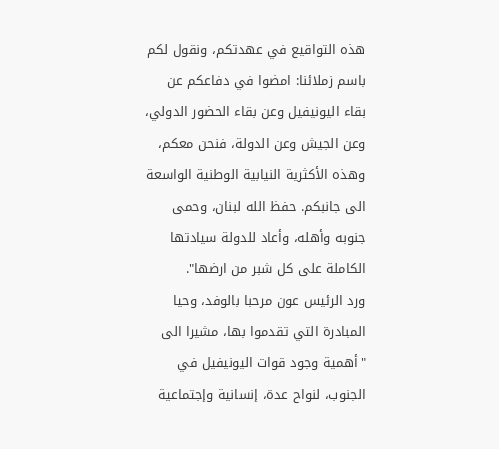هذه التواقيع في عهدتكم، ونقول لكم باسم زملائنا: امضوا في دفاعكم عن بقاء اليونيفيل وعن بقاء الحضور الدولي، وعن الجيش وعن الدولة، فنحن معكم، وهذه الأكثرية النيابية الوطنية الواسعة الى جانبكم. حفظ الله لبنان، وحمى جنوبه وأهله، وأعاد للدولة سيادتها الكاملة على كل شبر من ارضها".
ورد الرئيس عون مرحبا بالوفد، وحيا المبادرة التي تقدموا بها، مشيرا الى "أهمية وجود قوات اليونيفيل في الجنوب، لنواح عدة، إنسانية وإجتماعية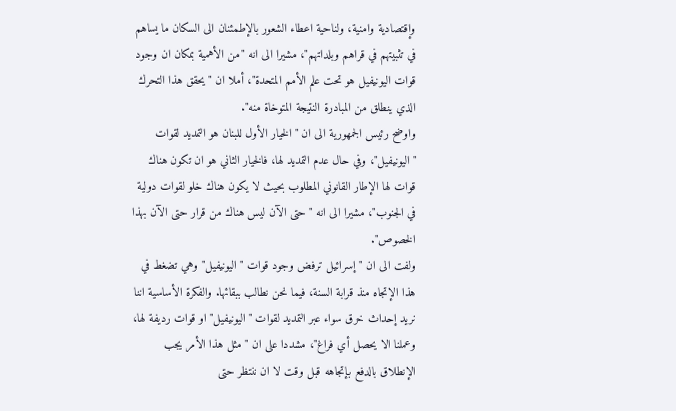وإقتصادية وامنية، ولناحية اعطاء الشعور بالإطمئنان الى السكان ما يساهم في تثبيتهم في قراهم وبلداتهم"، مشيرا الى انه "من الأهمية بمكان ان وجود قوات اليونيفيل هو تحت علم الأمم المتحدة"، أملا ان "يحقق هذا التحرك الذي ينطلق من المبادرة النتيجة المتوخاة منه".
واوضح رئيس الجمهورية الى ان "الخيار الأول للبنان هو التمديد لقوات "اليونيفيل"، وفي حال عدم التمديد لها، فالخيار الثاني هو ان تكون هناك قوات لها الإطار القانوني المطلوب بحيث لا يكون هناك خلو لقوات دولية في الجنوب"، مشيرا الى انه "حتى الآن ليس هناك من قرار حتى الآن بهذا الخصوص".
ولفت الى ان "إسرائيل ترفض وجود قوات "اليونيفيل" وهي تضغط في هذا الإتجاه منذ قرابة السنة، فيما نحن نطالب ببقائها. والفكرة الأساسية اننا نريد إحداث خرق سواء عبر التمديد لقوات "اليونيفيل" او قوات رديفة لها، وعملنا الا يحصل أي فراغ"، مشددا على ان "مثل هذا الأمر يجب الإنطلاق بالدفع بإتجاهه قبل وقت لا ان ننتظر حتى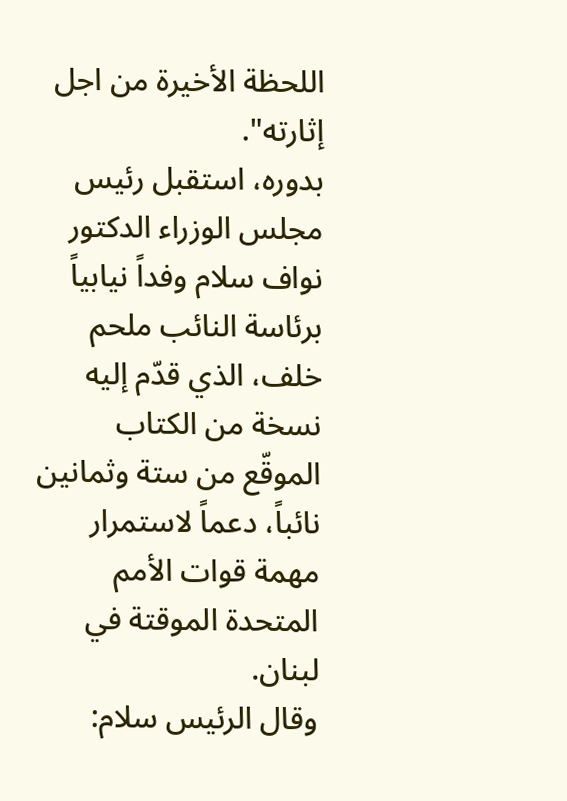اللحظة الأخيرة من اجل إثارته".
بدوره، استقبل رئيس مجلس الوزراء الدكتور نواف سلام وفداً نيابياً برئاسة النائب ملحم خلف، الذي قدّم إليه نسخة من الكتاب الموقّع من ستة وثمانين نائباً، دعماً لاستمرار مهمة قوات الأمم المتحدة الموقتة في لبنان.
وقال الرئيس سلام: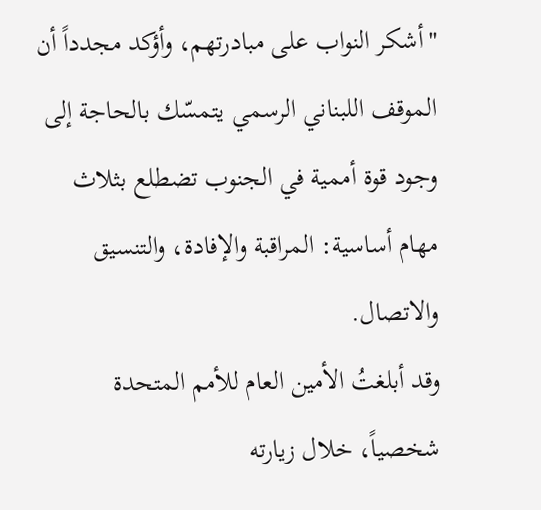"أشكر النواب على مبادرتهم، وأؤكد مجدداً أن الموقف اللبناني الرسمي يتمسّك بالحاجة إلى وجود قوة أممية في الجنوب تضطلع بثلاث مهام أساسية: المراقبة والإفادة، والتنسيق والاتصال.
وقد أبلغتُ الأمين العام للأمم المتحدة شخصياً، خلال زيارته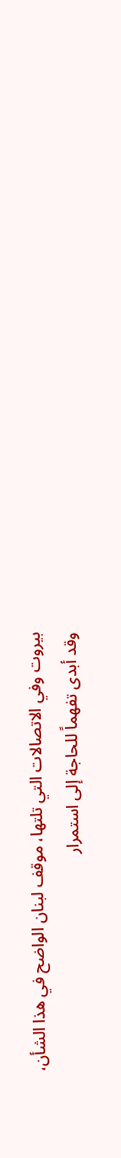بيروت وفي الاتصالات التي تلتها، موقف لبنان الواضح في هذا الشأن، وقد أبدى تفهماً للحاجة إلى استمرار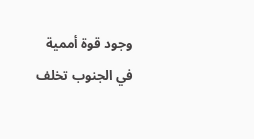وجود قوة أممية في الجنوب تخلف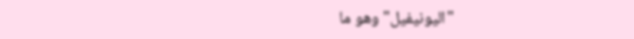"اليونيفيل" وهو ما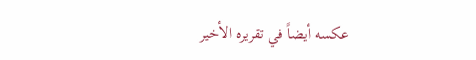عكسه أيضاً في تقريره الأخير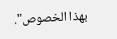بهذا الخصوص".